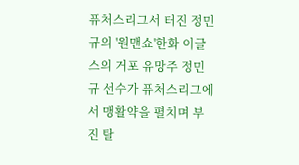퓨처스리그서 터진 정민규의 '원맨쇼'한화 이글스의 거포 유망주 정민규 선수가 퓨처스리그에서 맹활약을 펼치며 부진 탈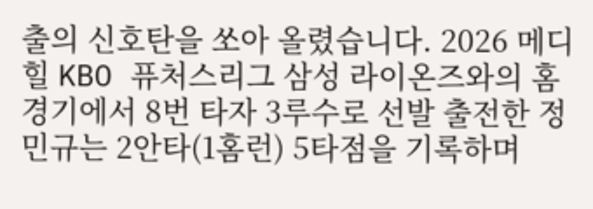출의 신호탄을 쏘아 올렸습니다. 2026 메디힐 KBO 퓨처스리그 삼성 라이온즈와의 홈 경기에서 8번 타자 3루수로 선발 출전한 정민규는 2안타(1홈런) 5타점을 기록하며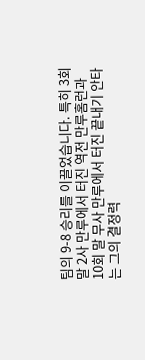팀의 9-8 승리를 이끌었습니다. 특히 3회 말 2사 만루에서 터진 역전 만루홈런과 10회 말 무사 만루에서 터진 끝내기 안타는 그의 결정력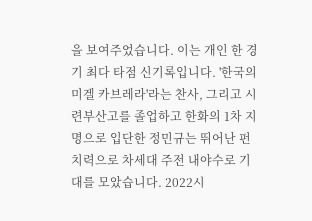을 보여주었습니다. 이는 개인 한 경기 최다 타점 신기록입니다. '한국의 미겔 카브레라'라는 찬사, 그리고 시련부산고를 졸업하고 한화의 1차 지명으로 입단한 정민규는 뛰어난 펀치력으로 차세대 주전 내야수로 기대를 모았습니다. 2022시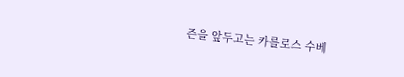즌을 앞두고는 카를로스 수베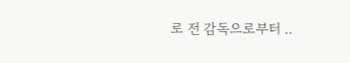로 전 감독으로부터 ..